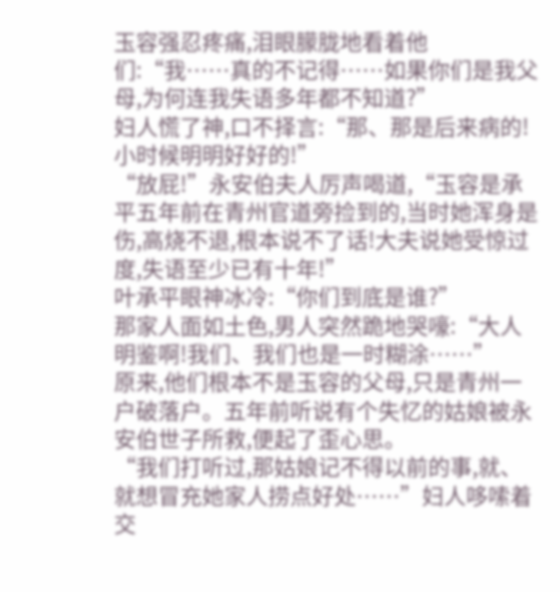玉容强忍疼痛,泪眼朦胧地看着他们:“我……真的不记得……如果你们是我父母,为何连我失语多年都不知道?”
妇人慌了神,口不择言:“那、那是后来病的!小时候明明好好的!”
“放屁!”永安伯夫人厉声喝道,“玉容是承平五年前在青州官道旁捡到的,当时她浑身是伤,高烧不退,根本说不了话!大夫说她受惊过度,失语至少已有十年!”
叶承平眼神冰冷:“你们到底是谁?”
那家人面如土色,男人突然跪地哭嚎:“大人明鉴啊!我们、我们也是一时糊涂……”
原来,他们根本不是玉容的父母,只是青州一户破落户。五年前听说有个失忆的姑娘被永安伯世子所救,便起了歪心思。
“我们打听过,那姑娘记不得以前的事,就、就想冒充她家人捞点好处……”妇人哆嗦着交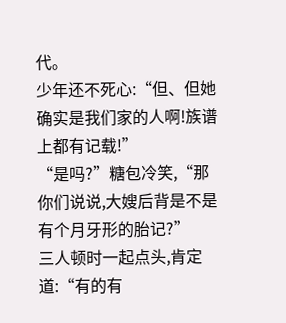代。
少年还不死心:“但、但她确实是我们家的人啊!族谱上都有记载!”
“是吗?”糖包冷笑,“那你们说说,大嫂后背是不是有个月牙形的胎记?”
三人顿时一起点头,肯定道:“有的有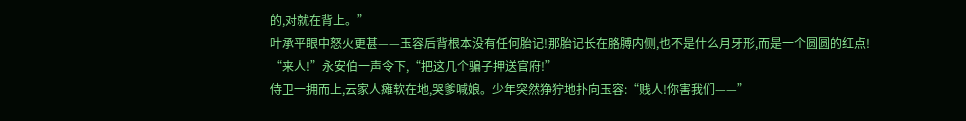的,对就在背上。”
叶承平眼中怒火更甚——玉容后背根本没有任何胎记!那胎记长在胳膊内侧,也不是什么月牙形,而是一个圆圆的红点!
“来人!”永安伯一声令下,“把这几个骗子押送官府!”
侍卫一拥而上,云家人瘫软在地,哭爹喊娘。少年突然狰狞地扑向玉容:“贱人!你害我们——”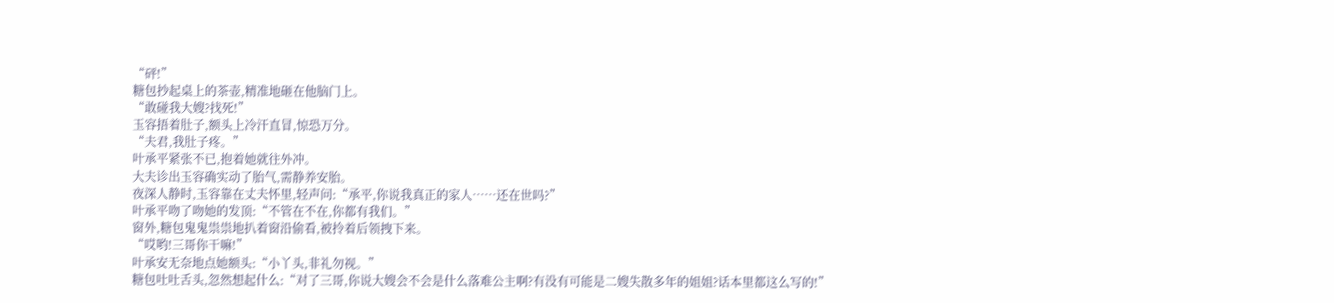“砰!”
糖包抄起桌上的茶壶,精准地砸在他脑门上。
“敢碰我大嫂?找死!”
玉容捂着肚子,额头上冷汗直冒,惊恐万分。
“夫君,我肚子疼。”
叶承平紧张不已,抱着她就往外冲。
大夫诊出玉容确实动了胎气,需静养安胎。
夜深人静时,玉容靠在丈夫怀里,轻声问:“承平,你说我真正的家人……还在世吗?”
叶承平吻了吻她的发顶:“不管在不在,你都有我们。”
窗外,糖包鬼鬼祟祟地扒着窗沿偷看,被拎着后领拽下来。
“哎哟!三哥你干嘛!”
叶承安无奈地点她额头:“小丫头,非礼勿视。”
糖包吐吐舌头,忽然想起什么:“对了三哥,你说大嫂会不会是什么落难公主啊?有没有可能是二嫂失散多年的姐姐?话本里都这么写的!”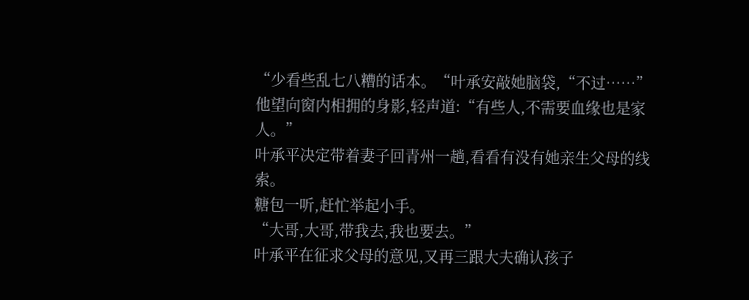“少看些乱七八糟的话本。“叶承安敲她脑袋,“不过……”
他望向窗内相拥的身影,轻声道:“有些人,不需要血缘也是家人。”
叶承平决定带着妻子回青州一趟,看看有没有她亲生父母的线索。
糖包一听,赶忙举起小手。
“大哥,大哥,带我去,我也要去。”
叶承平在征求父母的意见,又再三跟大夫确认孩子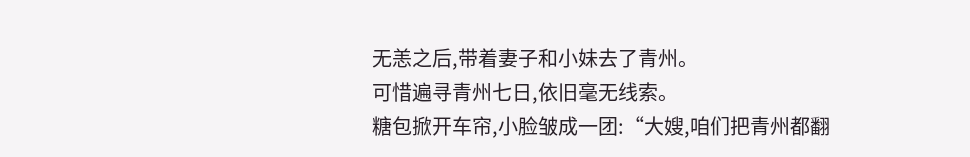无恙之后,带着妻子和小妹去了青州。
可惜遍寻青州七日,依旧毫无线索。
糖包掀开车帘,小脸皱成一团:“大嫂,咱们把青州都翻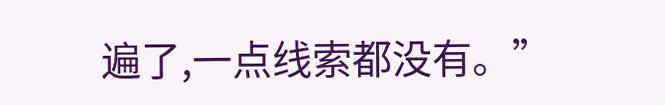遍了,一点线索都没有。”